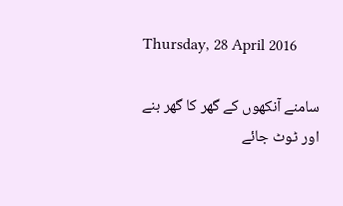Thursday, 28 April 2016

سامنے آنکھوں کے گھر کا گھر بنے اور ٹوٹ جائے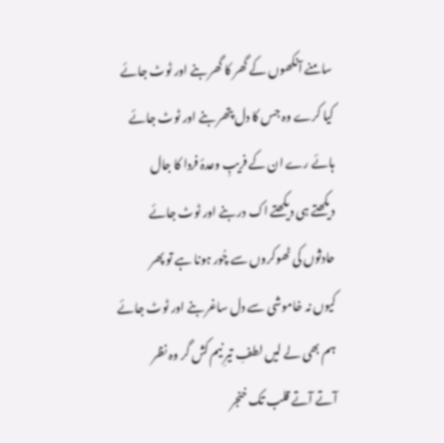سامنے آنکھوں کے گھر کا گھر بنے اور ٹوٹ جائے
کیا کرے وہ جس کا دل پتھر بنے اور ٹوٹ جائے
ہائے رے ان کے فریبِ وعدۂ فردا کا جال
دیکھتے ہی دیکھتے اک در بنے اور ٹوٹ جائے
حادثوں کی ٹھوکروں سے چُور ہونا ہے تو پھر
کیوں نہ خاموشی سے دل ساغر بنے اور ٹوٹ جائے
ہم بھی لے لیں لطفِ تیرِ نیم کش گر وہ نظر
آتے آتے قلب تک خنجر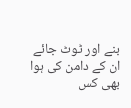بنے اور ٹوٹ جائے
ان کے دامن کی ہوا بھی کس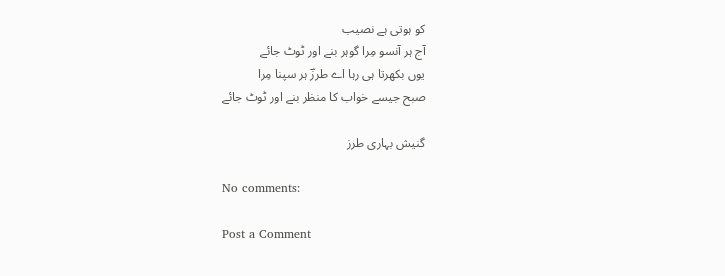کو ہوتی ہے نصیب
آج ہر آنسو مِرا گوہر بنے اور ٹوٹ جائے
یوں بکھرتا ہی رہا اے طرزؔ ہر سپنا مِرا
صبح جیسے خواب کا منظر بنے اور ٹوٹ جائے

گنیش بہاری طرز

No comments:

Post a Comment